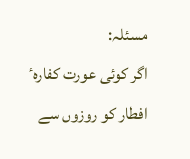مسئلہ:
اگر کوئی عورت کفارہٴ افطار کو روزوں سے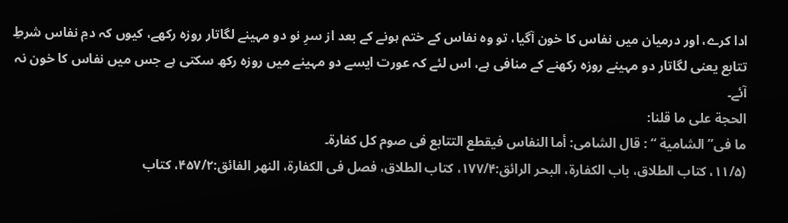ادا کرے، اور درمیان میں نفاس کا خون آگیا، تو وہ نفاس کے ختم ہونے کے بعد از سرِ نو دو مہینے لگاتار روزہ رکھے، کیوں کہ دمِ نفاس شرطِ تتابع یعنی لگاتار دو مہینے روزہ رکھنے کے منافی ہے، اس لئے کہ عورت ایسے دو مہینے میں روزہ رکھ سکتی ہے جس میں نفاس کا خون نہ آئے۔
الحجة علی ما قلنا:
ما فی” الشامیة “ : قال الشامی: أما النفاس فیقطع التتابع فی صوم کل کفارة۔
(۱۱/۵، کتاب الطلاق، باب الکفارة، البحر الرائق:۱۷۷/۴، کتاب الطلاق، فصل فی الکفارة، النهر الفائق:۴۵۷/۲، کتاب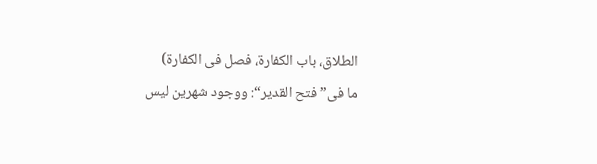الطلاق، باب الکفارة، فصل فی الکفارة)
ما فی” فتح القدیر“: ووجود شهرین لیس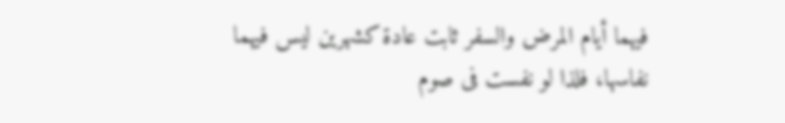فیهما أیام المرض والسفر ثابت عادة کشهرین لیس فیهما نفاسها، فلذا لو نفست فی صوم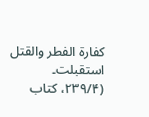کفارة الفطر والقتل استقبلت۔
(۲۳۹/۴، کتاب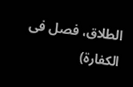الطلاق، فصل فی الکفارة)